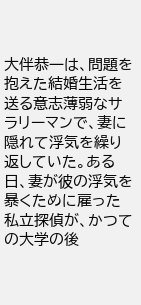大伴恭一は、問題を抱えた結婚生活を送る意志薄弱なサラリーマンで、妻に隠れて浮気を繰り返していた。ある日、妻が彼の浮気を暴くために雇った私立探偵が、かつての大学の後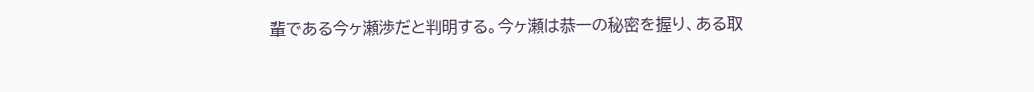輩である今ヶ瀬渉だと判明する。今ヶ瀬は恭一の秘密を握り、ある取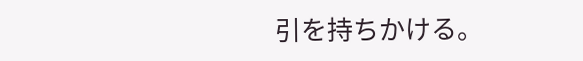引を持ちかける。